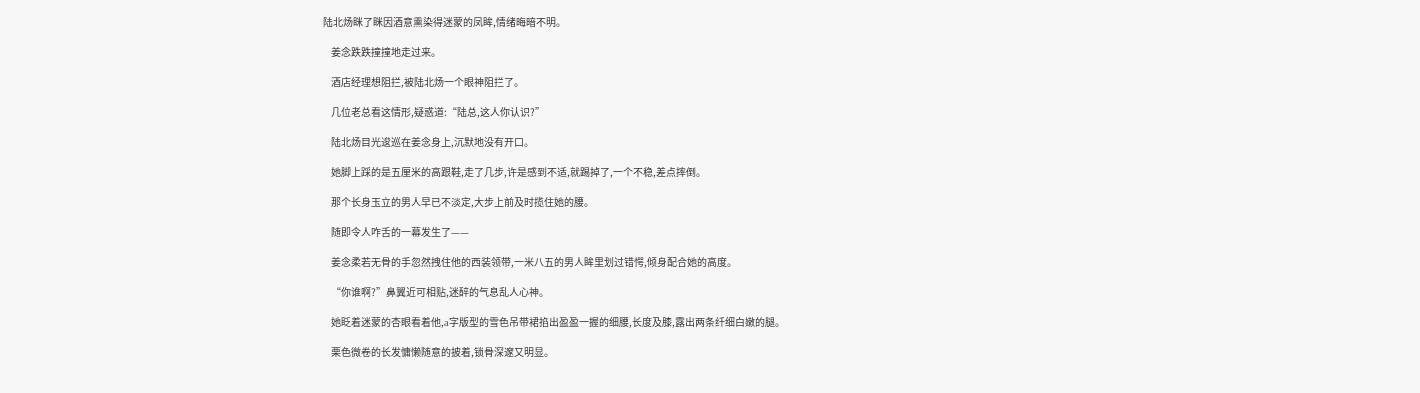陆北炀眯了眯因酒意熏染得迷蒙的凤眸,情绪晦暗不明。

    姜念跌跌撞撞地走过来。

    酒店经理想阻拦,被陆北炀一个眼神阻拦了。

    几位老总看这情形,疑惑道:“陆总,这人你认识?”

    陆北炀目光逡巡在姜念身上,沉默地没有开口。

    她脚上踩的是五厘米的高跟鞋,走了几步,许是感到不适,就踢掉了,一个不稳,差点摔倒。

    那个长身玉立的男人早已不淡定,大步上前及时揽住她的腰。

    随即令人咋舌的一幕发生了——

    姜念柔若无骨的手忽然拽住他的西装领带,一米八五的男人眸里划过错愕,倾身配合她的高度。

    “你谁啊?”鼻翼近可相贴,迷醉的气息乱人心神。

    她眨着迷蒙的杏眼看着他,a字版型的雪色吊带裙掐出盈盈一握的细腰,长度及膝,露出两条纤细白嫩的腿。

    栗色微卷的长发慵懒随意的披着,锁骨深邃又明显。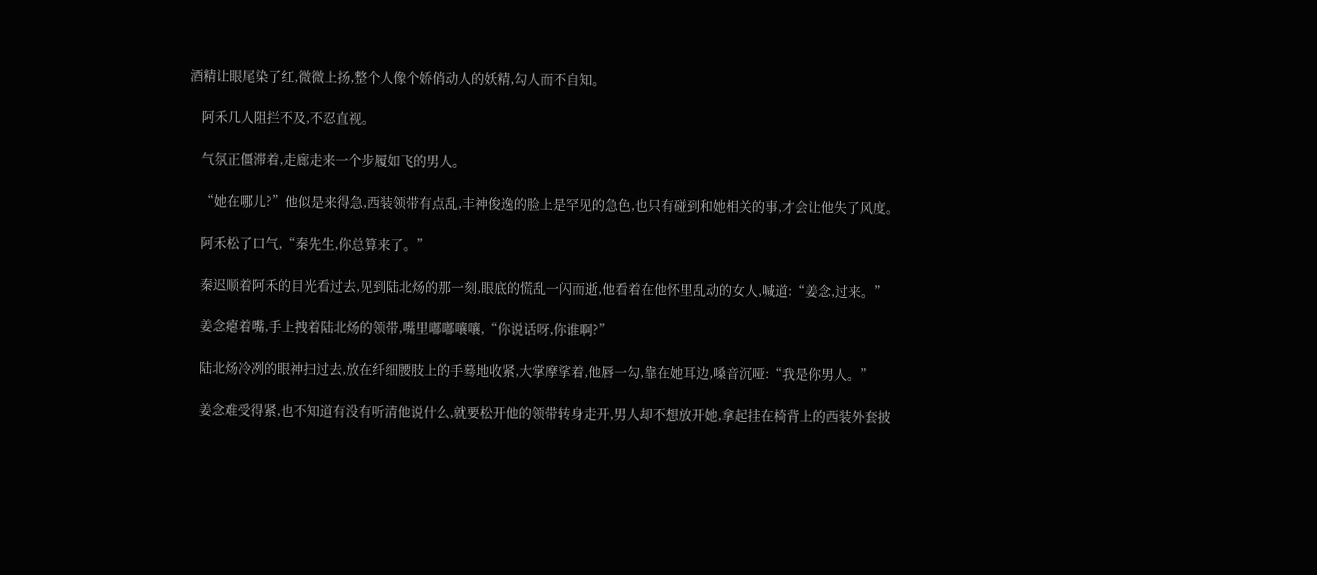酒精让眼尾染了红,微微上扬,整个人像个娇俏动人的妖精,勾人而不自知。

    阿禾几人阻拦不及,不忍直视。

    气氛正僵滞着,走廊走来一个步履如飞的男人。

    “她在哪儿?”他似是来得急,西装领带有点乱,丰神俊逸的脸上是罕见的急色,也只有碰到和她相关的事,才会让他失了风度。

    阿禾松了口气,“秦先生,你总算来了。”

    秦迟顺着阿禾的目光看过去,见到陆北炀的那一刻,眼底的慌乱一闪而逝,他看着在他怀里乱动的女人,喊道:“姜念,过来。”

    姜念瘪着嘴,手上拽着陆北炀的领带,嘴里嘟嘟嚷嚷,“你说话呀,你谁啊?”

    陆北炀冷冽的眼神扫过去,放在纤细腰肢上的手蓦地收紧,大掌摩挲着,他唇一勾,靠在她耳边,嗓音沉哑:“我是你男人。”

    姜念难受得紧,也不知道有没有听清他说什么,就要松开他的领带转身走开,男人却不想放开她,拿起挂在椅背上的西装外套披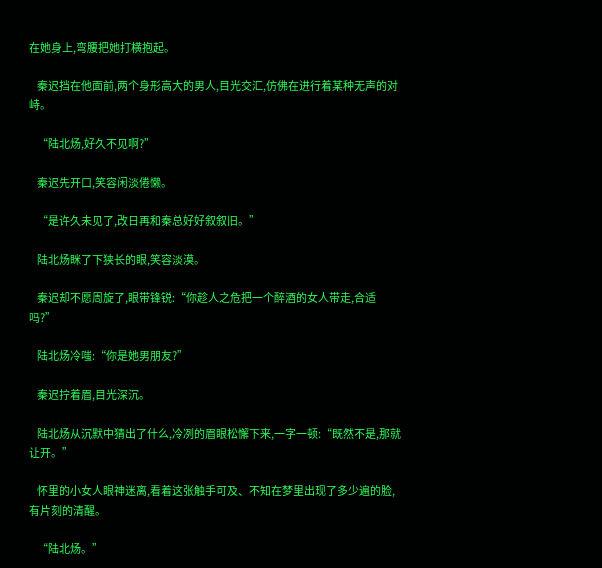在她身上,弯腰把她打横抱起。

    秦迟挡在他面前,两个身形高大的男人,目光交汇,仿佛在进行着某种无声的对峙。

    “陆北炀,好久不见啊?”

    秦迟先开口,笑容闲淡倦懒。

    “是许久未见了,改日再和秦总好好叙叙旧。”

    陆北炀眯了下狭长的眼,笑容淡漠。

    秦迟却不愿周旋了,眼带锋锐:“你趁人之危把一个醉酒的女人带走,合适吗?”

    陆北炀冷嗤:“你是她男朋友?”

    秦迟拧着眉,目光深沉。

    陆北炀从沉默中猜出了什么,冷冽的眉眼松懈下来,一字一顿:“既然不是,那就让开。”

    怀里的小女人眼神迷离,看着这张触手可及、不知在梦里出现了多少遍的脸,有片刻的清醒。

    “陆北炀。”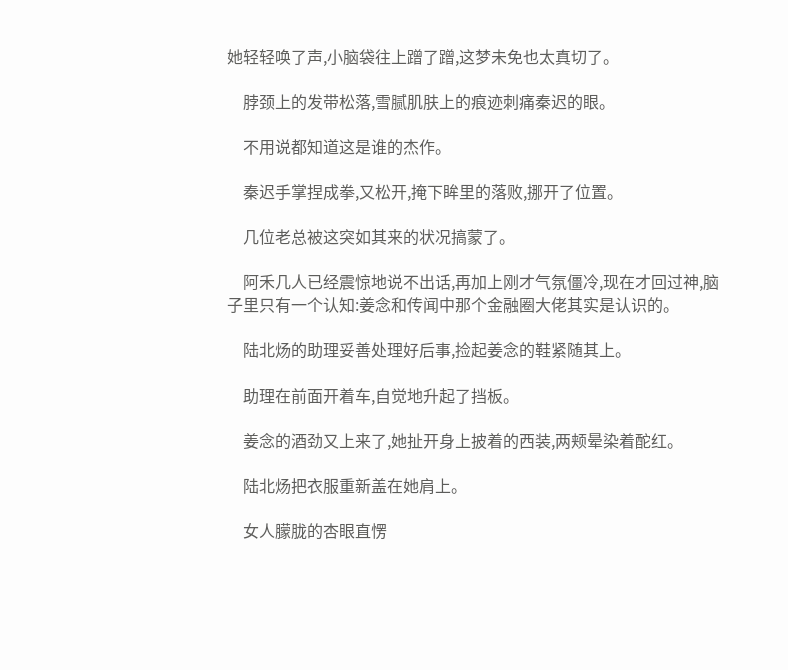她轻轻唤了声,小脑袋往上蹭了蹭,这梦未免也太真切了。

    脖颈上的发带松落,雪腻肌肤上的痕迹刺痛秦迟的眼。

    不用说都知道这是谁的杰作。

    秦迟手掌捏成拳,又松开,掩下眸里的落败,挪开了位置。

    几位老总被这突如其来的状况搞蒙了。

    阿禾几人已经震惊地说不出话,再加上刚才气氛僵冷,现在才回过神,脑子里只有一个认知:姜念和传闻中那个金融圈大佬其实是认识的。

    陆北炀的助理妥善处理好后事,捡起姜念的鞋紧随其上。

    助理在前面开着车,自觉地升起了挡板。

    姜念的酒劲又上来了,她扯开身上披着的西装,两颊晕染着酡红。

    陆北炀把衣服重新盖在她肩上。

    女人朦胧的杏眼直愣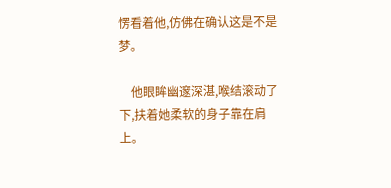愣看着他,仿佛在确认这是不是梦。

    他眼眸幽邃深湛,喉结滚动了下,扶着她柔软的身子靠在肩上。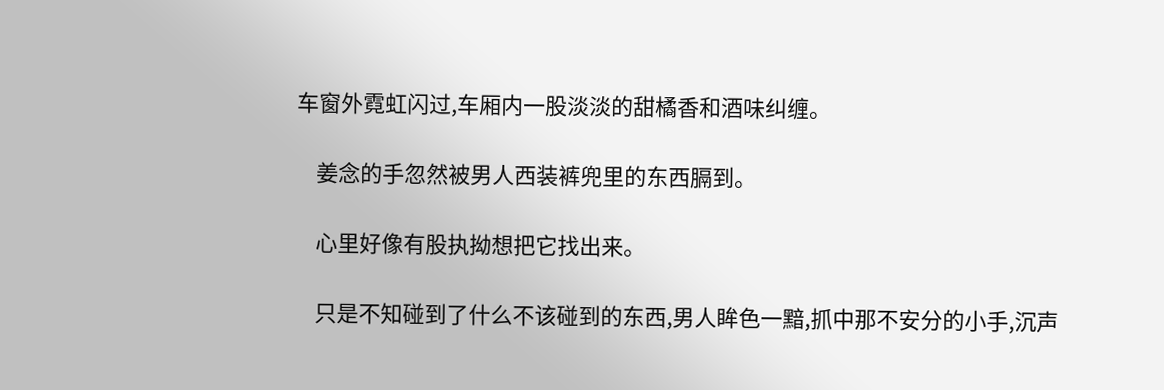车窗外霓虹闪过,车厢内一股淡淡的甜橘香和酒味纠缠。

    姜念的手忽然被男人西装裤兜里的东西膈到。

    心里好像有股执拗想把它找出来。

    只是不知碰到了什么不该碰到的东西,男人眸色一黯,抓中那不安分的小手,沉声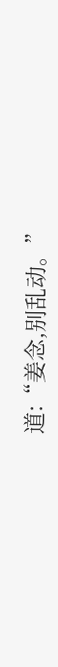道:“姜念,别乱动。”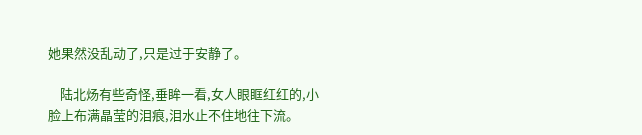她果然没乱动了,只是过于安静了。

    陆北炀有些奇怪,垂眸一看,女人眼眶红红的,小脸上布满晶莹的泪痕,泪水止不住地往下流。